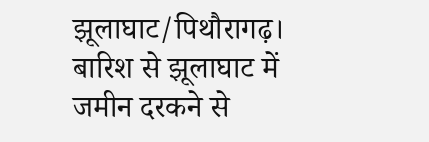झूलाघाट/पिथौरागढ़। बारिश से झूलाघाट में जमीन दरकने से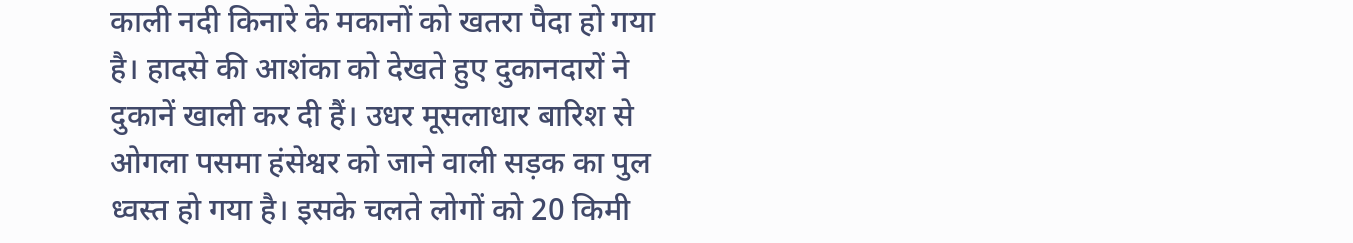काली नदी किनारे के मकानों को खतरा पैदा हो गया है। हादसे की आशंका को देखते हुए दुकानदारों ने दुकानें खाली कर दी हैं। उधर मूसलाधार बारिश से ओगला पसमा हंसेश्वर को जाने वाली सड़क का पुल ध्वस्त हो गया है। इसके चलते लोगों को 20 किमी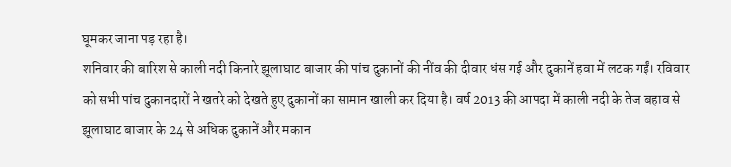घूमकर जाना पड़ रहा है।
शनिवार की बारिश से काली नदी किनारे झूलाघाट बाजार की पांच दुकानों की नींव की दीवार धंस गई और दुकानें हवा में लटक गईं। रविवार को सभी पांच दुकानदारों ने खतरे को देखते हुए दुकानों का सामान खाली कर दिया है। वर्ष 2013 की आपदा में काली नदी के तेज बहाव से झूलाघाट बाजार के 24 से अधिक दुकानें और मकान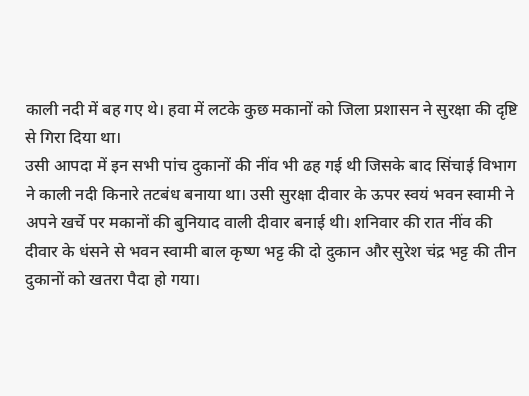काली नदी में बह गए थे। हवा में लटके कुछ मकानों को जिला प्रशासन ने सुरक्षा की दृष्टि से गिरा दिया था।
उसी आपदा में इन सभी पांच दुकानों की नींव भी ढह गई थी जिसके बाद सिंचाई विभाग ने काली नदी किनारे तटबंध बनाया था। उसी सुरक्षा दीवार के ऊपर स्वयं भवन स्वामी ने अपने खर्चे पर मकानों की बुनियाद वाली दीवार बनाई थी। शनिवार की रात नींव की दीवार के धंसने से भवन स्वामी बाल कृष्ण भट्ट की दो दुकान और सुरेश चंद्र भट्ट की तीन दुकानों को खतरा पैदा हो गया।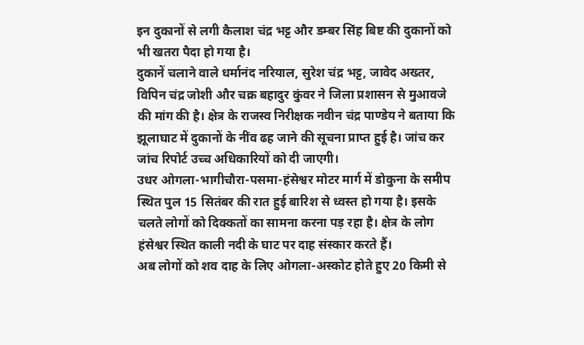इन दुकानों से लगी कैलाश चंद्र भट्ट और डम्बर सिंह बिष्ट की दुकानों को भी खतरा पैदा हो गया है।
दुकानें चलाने वाले धर्मानंद नरियाल, सुरेश चंद्र भट्ट, जावेद अख्तर, विपिन चंद्र जोशी और चक्र बहादुर कुंवर ने जिला प्रशासन से मुआवजे की मांग की है। क्षेत्र के राजस्व निरीक्षक नवीन चंद्र पाण्डेय ने बताया कि झूलाघाट में दुकानों के नींव ढह जाने की सूचना प्राप्त हुई है। जांच कर जांच रिपोर्ट उच्च अधिकारियों को दी जाएगी।
उधर ओगला-भागीचौरा-पसमा-हंसेश्वर मोटर मार्ग में डोकुना के समीप स्थित पुल 15 सितंबर की रात हुई बारिश से ध्वस्त हो गया है। इसके चलते लोगों को दिक्कतों का सामना करना पड़ रहा है। क्षेत्र के लोग हंसेश्वर स्थित काली नदी के घाट पर दाह संस्कार करते हैं।
अब लोगों को शव दाह के लिए ओगला-अस्कोट होते हुए 20 किमी से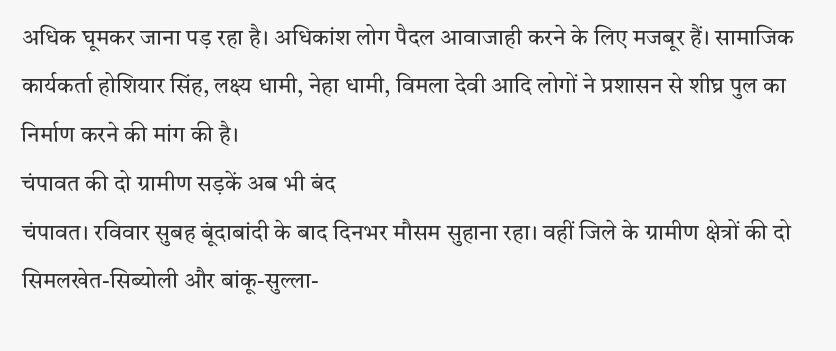अधिक घूमकर जाना पड़ रहा है। अधिकांश लोग पैदल आवाजाही करने के लिए मजबूर हैं। सामाजिक कार्यकर्ता होशियार सिंह, लक्ष्य धामी, नेहा धामी, विमला देवी आदि लोगों ने प्रशासन से शीघ्र पुल का निर्माण करने की मांग की है।
चंपावत की दो ग्रामीण सड़कें अब भी बंद
चंपावत। रविवार सुबह बूंदाबांदी के बाद दिनभर मौसम सुहाना रहा। वहीं जिले के ग्रामीण क्षेत्रों की दो सिमलखेत-सिब्योली और बांकू-सुल्ला-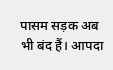पासम सड़क अब भी बंद हैं। आपदा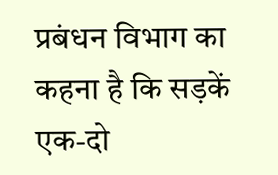प्रबंधन विभाग का कहना है कि सड़कें एक-दो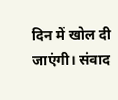दिन में खोल दी जाएंगी। संवाद